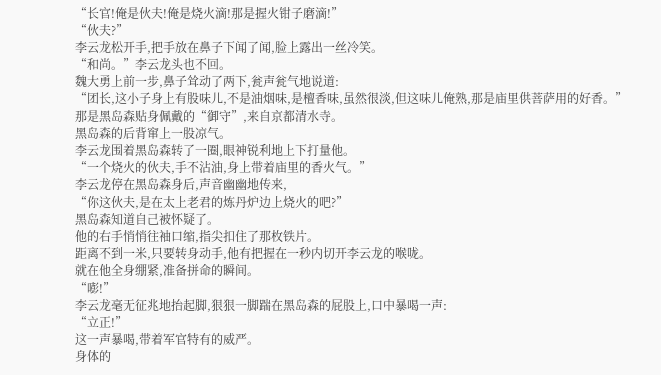“长官!俺是伙夫!俺是烧火滴!那是握火钳子磨滴!”
“伙夫?”
李云龙松开手,把手放在鼻子下闻了闻,脸上露出一丝冷笑。
“和尚。”李云龙头也不回。
魏大勇上前一步,鼻子耸动了两下,瓮声瓮气地说道:
“团长,这小子身上有股味儿,不是油烟味,是檀香味,虽然很淡,但这味儿俺熟,那是庙里供菩萨用的好香。”
那是黑岛森贴身佩戴的“御守”,来自京都清水寺。
黑岛森的后背窜上一股凉气。
李云龙围着黑岛森转了一圈,眼神锐利地上下打量他。
“一个烧火的伙夫,手不沾油,身上带着庙里的香火气。”
李云龙停在黑岛森身后,声音幽幽地传来,
“你这伙夫,是在太上老君的炼丹炉边上烧火的吧?”
黑岛森知道自己被怀疑了。
他的右手悄悄往袖口缩,指尖扣住了那枚铁片。
距离不到一米,只要转身动手,他有把握在一秒内切开李云龙的喉咙。
就在他全身绷紧,准备拼命的瞬间。
“嘭!”
李云龙毫无征兆地抬起脚,狠狠一脚踹在黑岛森的屁股上,口中暴喝一声:
“立正!”
这一声暴喝,带着军官特有的威严。
身体的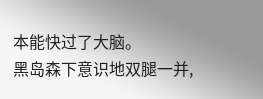本能快过了大脑。
黑岛森下意识地双腿一并,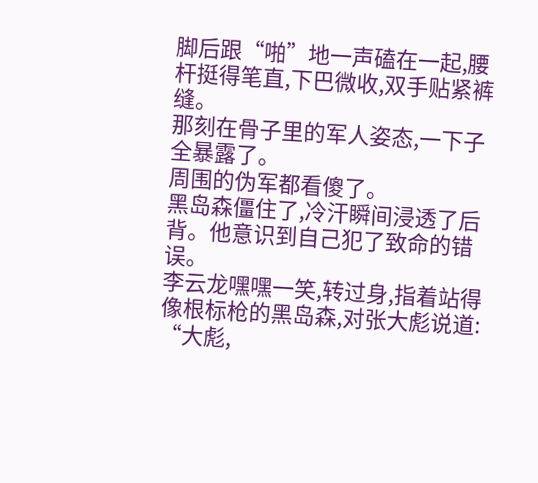脚后跟“啪”地一声磕在一起,腰杆挺得笔直,下巴微收,双手贴紧裤缝。
那刻在骨子里的军人姿态,一下子全暴露了。
周围的伪军都看傻了。
黑岛森僵住了,冷汗瞬间浸透了后背。他意识到自己犯了致命的错误。
李云龙嘿嘿一笑,转过身,指着站得像根标枪的黑岛森,对张大彪说道:
“大彪,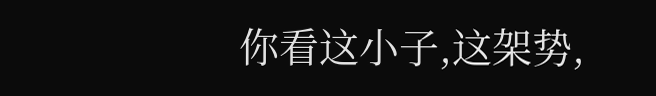你看这小子,这架势,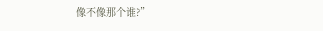像不像那个谁?”